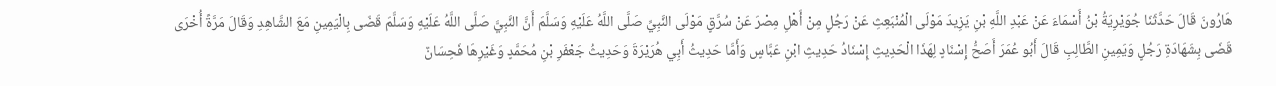هَارُونَ قَالَ حَدَّثَنَا جُوَيْرِيَةُ بْنُ أَسْمَاءَ عَنْ عَبْدِ اللَّهِ بْنِ يَزِيدَ مَوْلَى الْمُنْبَعِثِ عَنْ رَجُلٍ مِنْ أَهْلِ مِصْرَ عَنْ سُرَّقٍ مَوْلَى النَّبِيِّ صَلَّى اللَّهُ عَلَيْهِ وَسَلَّمَ أَنَّ النَّبِيَّ صَلَّى اللَّهُ عَلَيْهِ وَسَلَّمَ قَضَى بِالْيَمِينِ مَعَ الشَّاهِدِ وَقَالَ مَرَّةً أُخْرَى قَضَى بِشَهَادَةِ رَجُلٍ وَيَمِينِ الطَّالِبِ قَالَ أَبُو عُمَرَ أَصَحُّ إِسْنَادٍ لِهَذَا الْحَدِيثِ إِسْنَادُ حَدِيثِ ابْنِ عَبَّاسٍ وَأَمَّا حَدِيثُ أَبِي هُرَيْرَةَ وَحَدِيثُ جَعْفَرِ بْنِ مُحَمَّدٍ وَغَيْرِهَا فَحِسَانٌ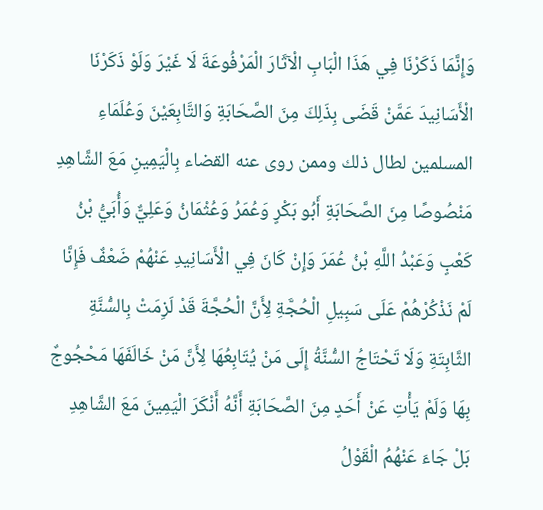وَإِنَّمَا ذَكَرْنَا فِي هَذَا الْبَابِ الْآثَارَ الْمَرْفُوعَةَ لَا غَيْرَ وَلَوْ ذَكَرْنَا الْأَسَانِيدَ عَمَّنْ قَضَى بِذَلِكَ مِنَ الصَّحَابَةِ وَالتَّابِعَيْنَ وَعُلَمَاءِ المسلمين لطال ذلك وممن روى عنه القضاء بِالْيَمِينِ مَعَ الشَّاهِدِ مَنْصُوصًا مِنَ الصَّحَابَةِ أَبُو بَكْرٍ وَعُمَرُ وَعُثْمَانُ وَعَلِيٌّ وَأُبَيُّ بْنُ كَعْبٍ وَعَبْدُ اللَّهِ بْنُ عُمَرَ وَإِنْ كَانَ فِي الْأَسَانِيدِ عَنْهُمْ ضَعْفٌ فَإِنَّا لَمْ نَذْكُرْهُمْ عَلَى سَبِيلِ الْحُجَّةِ لِأَنَّ الْحُجَّةَ قَدْ لَزِمَتْ بِالسُّنَّةِ الثَّابِتَةِ وَلَا تَحْتَاجُ السُّنَّةُ إِلَى مَنْ يُتَابِعُهَا لِأَنَّ مَنْ خَالَفَهَا مَحْجُوجٌ بِهَا وَلَمْ يَأْتِ عَنْ أَحَدٍ مِنَ الصَّحَابَةِ أَنَّهُ أَنْكَرَ الْيَمِينَ مَعَ الشَّاهِدِ بَلْ جَاءَ عَنْهُمُ الْقَوْلُ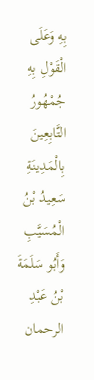بِهِ وَعَلَى الْقَوْلِ بِهِ جُمْهُورُ التَّابِعِينَ بِالْمَدِينَةِ سَعِيدُ بْنُ الْمُسَيَّبِ وَأَبُو سَلَمَةَ بْنُ عَبْدِ الرحمان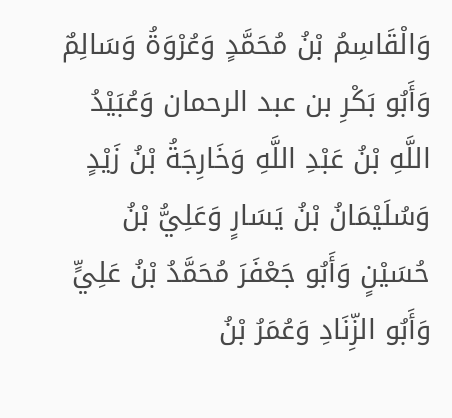وَالْقَاسِمُ بْنُ مُحَمَّدٍ وَعُرْوَةُ وَسَالِمٌ وَأَبُو بَكْرِ بن عبد الرحمان وَعُبَيْدُ اللَّهِ بْنُ عَبْدِ اللَّهِ وَخَارِجَةُ بْنُ زَيْدٍ وَسُلَيْمَانُ بْنُ يَسَارٍ وَعَلِيُّ بْنُ حُسَيْنٍ وَأَبُو جَعْفَرَ مُحَمَّدُ بْنُ عَلِيٍّ وَأَبُو الزِّنَادِ وَعُمَرُ بْنُ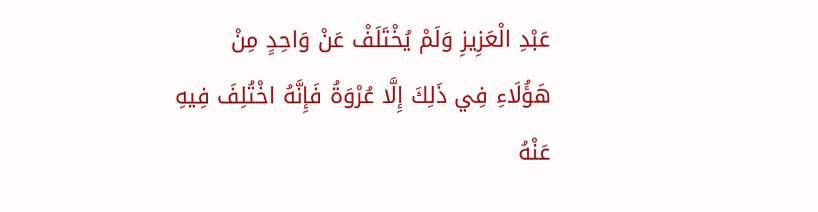عَبْدِ الْعَزِيزِ وَلَمْ يُخْتَلَفْ عَنْ وَاحِدٍ مِنْ هَؤُلَاءِ فِي ذَلِكَ إِلَّا عُرْوَةُ فَإِنَّهُ اخْتُلِفَ فِيهِ عَنْهُ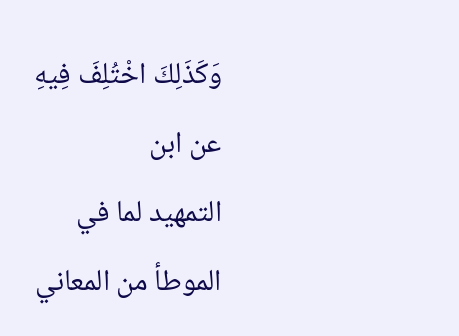وَكَذَلِكَ اخْتُلِفَ فِيهِ عن ابن
التمهيد لما في الموطأ من المعاني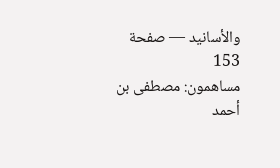والأسانيد — صفحة 153
مساهمون: مصطفى بن أحمد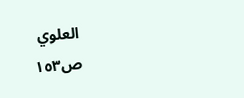العلوي
ص١٥٣